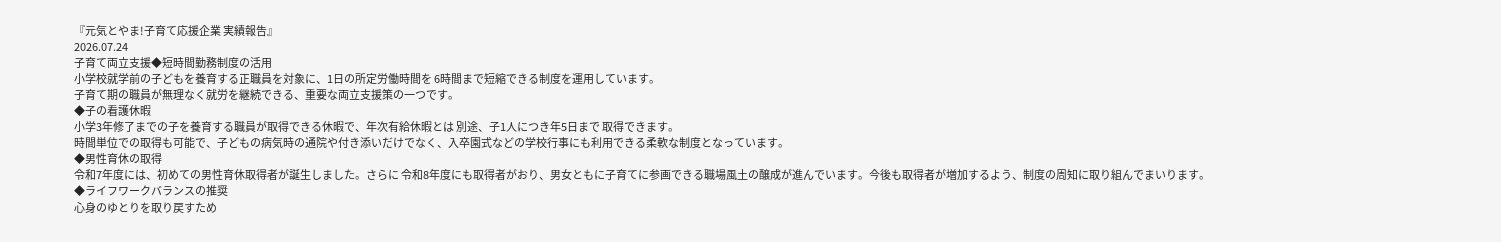『元気とやま!子育て応援企業 実績報告』
2026.07.24
子育て両立支援◆短時間勤務制度の活用
小学校就学前の子どもを養育する正職員を対象に、1日の所定労働時間を 6時間まで短縮できる制度を運用しています。
子育て期の職員が無理なく就労を継続できる、重要な両立支援策の一つです。
◆子の看護休暇
小学3年修了までの子を養育する職員が取得できる休暇で、年次有給休暇とは 別途、子1人につき年5日まで 取得できます。
時間単位での取得も可能で、子どもの病気時の通院や付き添いだけでなく、入卒園式などの学校行事にも利用できる柔軟な制度となっています。
◆男性育休の取得
令和7年度には、初めての男性育休取得者が誕生しました。さらに 令和8年度にも取得者がおり、男女ともに子育てに参画できる職場風土の醸成が進んでいます。今後も取得者が増加するよう、制度の周知に取り組んでまいります。
◆ライフワークバランスの推奨
心身のゆとりを取り戻すため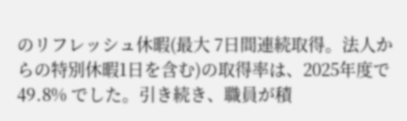のリフレッシュ休暇(最大 7日間連続取得。法人からの特別休暇1日を含む)の取得率は、2025年度で49.8% でした。引き続き、職員が積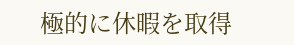極的に休暇を取得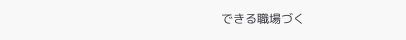できる職場づく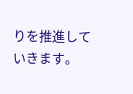りを推進していきます。